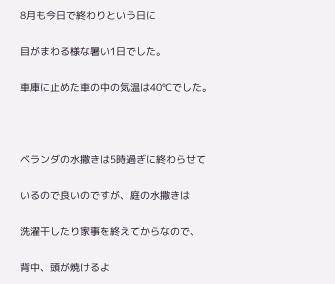8月も今日で終わりという日に

目がまわる様な暑い1日でした。

車庫に止めた車の中の気温は40℃でした。



ベランダの水撒きは5時過ぎに終わらせて

いるので良いのですが、庭の水撒きは

洗濯干したり家事を終えてからなので、

背中、頭が焼けるよ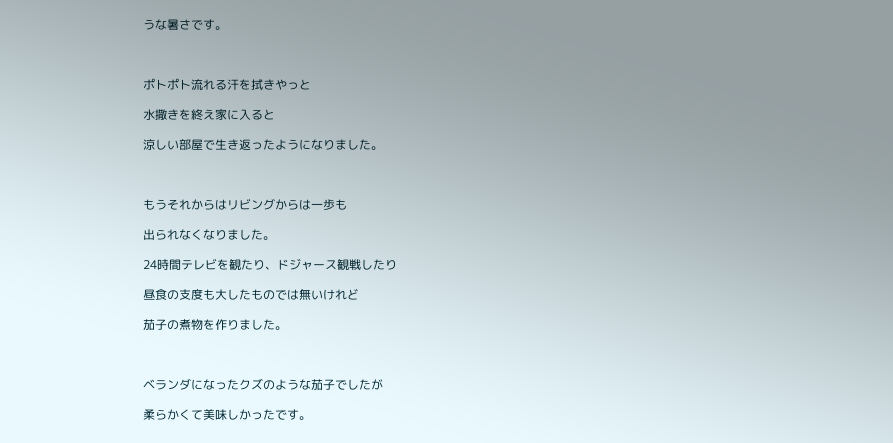うな暑さです。



ポトポト流れる汗を拭きやっと

水撒きを終え家に入ると

涼しい部屋で生き返ったようになりました。



もうそれからはリビングからは一歩も

出られなくなりました。

24時間テレビを観たり、ドジャース観戦したり

昼食の支度も大したものでは無いけれど

茄子の煮物を作りました。



ベランダになったクズのような茄子でしたが

柔らかくて美味しかったです。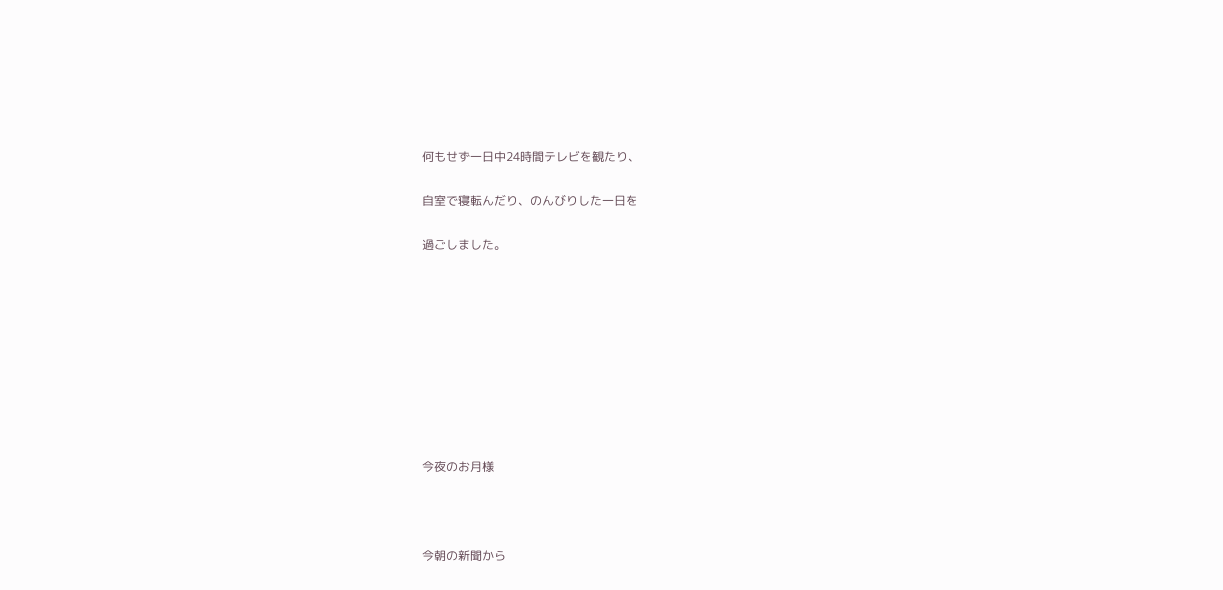何もせず一日中24時間テレビを観たり、

自室で寝転んだり、のんびりした一日を

過ごしました。









今夜のお月様



今朝の新聞から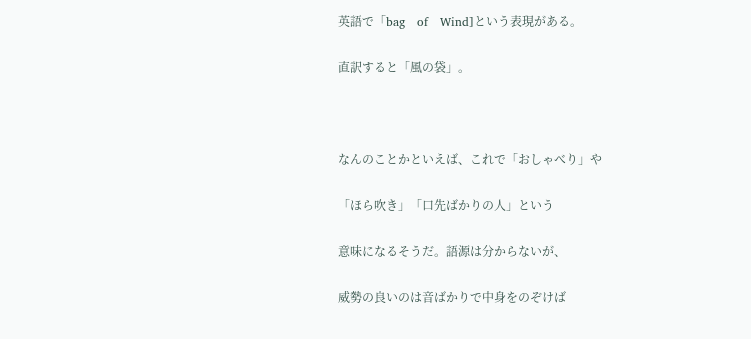英語で「bag   of   Wind]という表現がある。

直訳すると「風の袋」。



なんのことかといえば、これで「おしゃべり」や

「ほら吹き」「口先ばかりの人」という

意味になるそうだ。語源は分からないが、

威勢の良いのは音ばかりで中身をのぞけば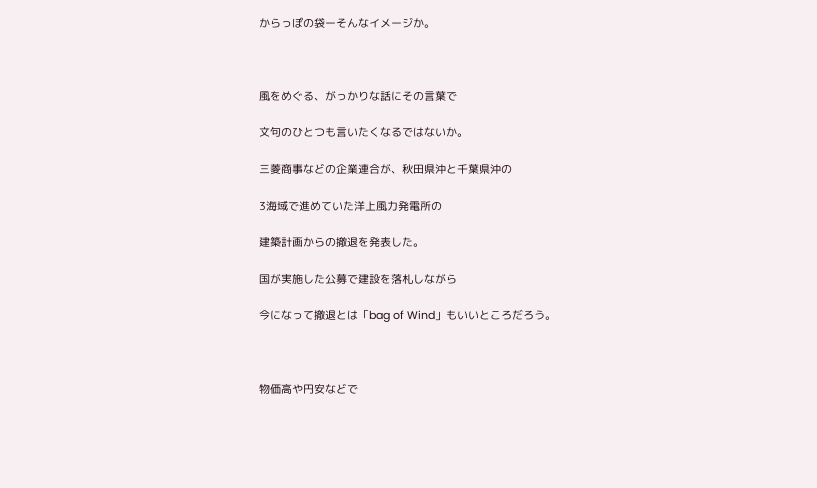からっぽの袋ーそんなイメージか。



風をめぐる、がっかりな話にその言葉で

文句のひとつも言いたくなるではないか。

三菱商事などの企業連合が、秋田県沖と千葉県沖の

3海域で進めていた洋上風力発電所の

建築計画からの撤退を発表した。

国が実施した公募で建設を落札しながら

今になって撤退とは「bag of Wind」もいいところだろう。



物価高や円安などで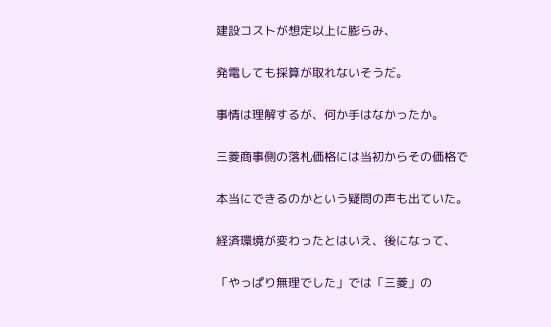建設コストが想定以上に膨らみ、

発電しても採算が取れないそうだ。

事情は理解するが、何か手はなかったか。

三菱商事側の落札価格には当初からその価格で

本当にできるのかという疑問の声も出ていた。

経済環境が変わったとはいえ、後になって、

「やっぱり無理でした」では「三菱」の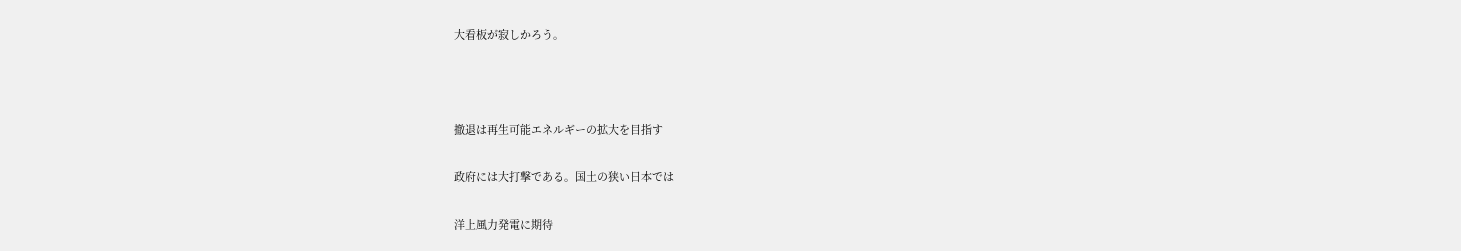大看板が寂しかろう。



撤退は再生可能エネルギーの拡大を目指す

政府には大打撃である。国土の狭い日本では

洋上風力発電に期待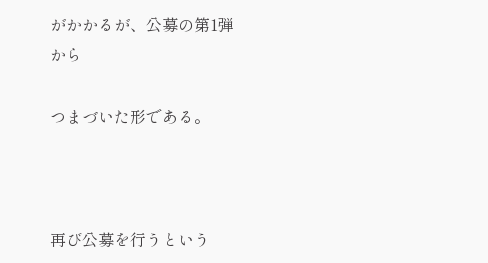がかかるが、公募の第1弾から

つまづいた形である。



再び公募を行うという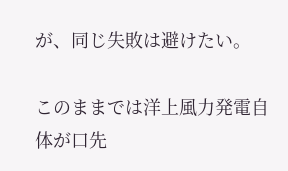が、同じ失敗は避けたい。

このままでは洋上風力発電自体が口先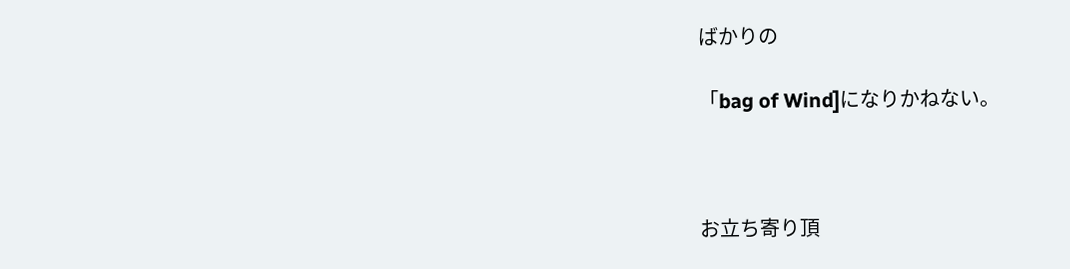ばかりの

「bag of Wind]になりかねない。



お立ち寄り頂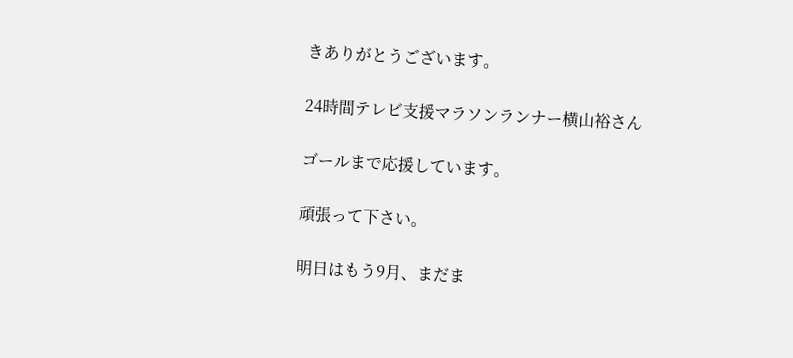きありがとうございます。

24時間テレビ支援マラソンランナー横山裕さん

ゴールまで応援しています。

頑張って下さい。

明日はもう9月、まだま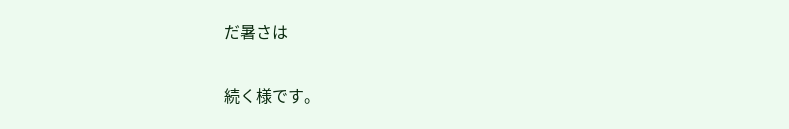だ暑さは

続く様です。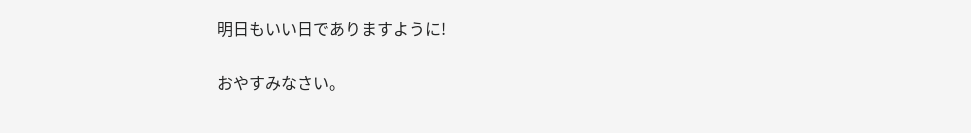明日もいい日でありますように!

おやすみなさい。